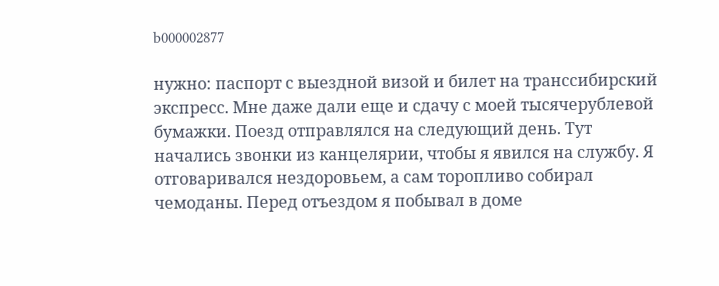b000002877

нужно: паспорт с выездной визой и билет на транссибирский экспресс. Мне даже дали еще и сдачу с моей тысячерублевой бумажки. Поезд отправлялся на следующий день. Тут начались звонки из канцелярии, чтобы я явился на службу. Я отговаривался нездоровьем, а сам торопливо собирал чемоданы. Перед отъездом я побывал в доме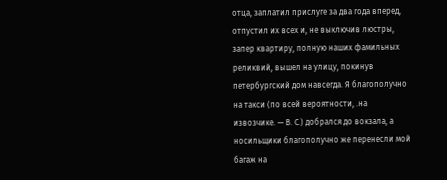отца, заплатил прислуге за два года вперед, отпустил их всех и, не выключив люстры, запер квартиру, полную наших фамильных реликвий, вышел на улицу, покинув петербургский дом навсегда. Я благополучно на такси (по всей вероятности, .на извозчике. — В. С.) добрался до вокзала, а носильщики благополучно же перенесли мой багаж на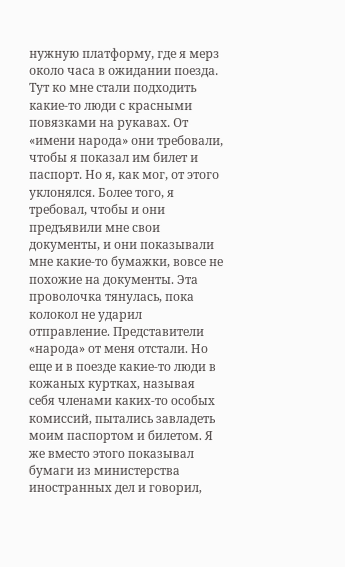нужную платформу, где я мерз около часа в ожидании поезда. Тут ко мне стали подходить какие-то люди с красными повязками на рукавах. От «имени народа» они требовали, чтобы я показал им билет и паспорт. Но я, как мог, от этого уклонялся. Более того, я требовал, чтобы и они предъявили мне свои документы, и они показывали мне какие-то бумажки, вовсе не похожие на документы. Эта проволочка тянулась, пока колокол не ударил отправление. Представители «народа» от меня отстали. Но еще и в поезде какие-то люди в кожаных куртках, называя себя членами каких-то особых комиссий, пытались завладеть моим паспортом и билетом. Я же вместо этого показывал бумаги из министерства иностранных дел и говорил,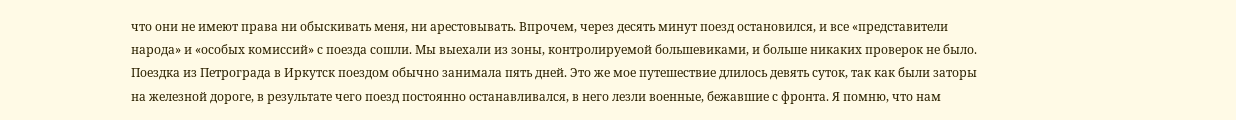что они не имеют права ни обыскивать меня, ни арестовывать. Впрочем, через десять минут поезд остановился, и все «представители народа» и «особых комиссий» с поезда сошли. Мы выехали из зоны, контролируемой большевиками, и больше никаких проверок не было. Поездка из Петрограда в Иркутск поездом обычно занимала пять дней. Это же мое путешествие длилось девять суток, так как были заторы на железной дороге, в результате чего поезд постоянно останавливался, в него лезли военные, бежавшие с фронта. Я помню, что нам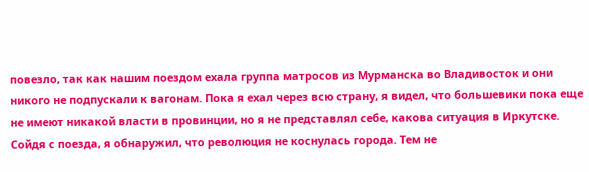повезло, так как нашим поездом ехала группа матросов из Мурманска во Владивосток и они никого не подпускали к вагонам. Пока я ехал через всю страну, я видел, что большевики пока еще не имеют никакой власти в провинции, но я не представлял себе, какова ситуация в Иркутске. Сойдя с поезда, я обнаружил, что революция не коснулась города. Тем не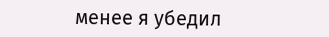менее я убедил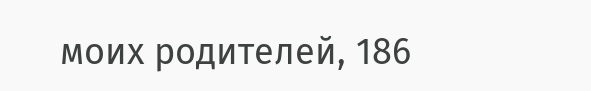моих родителей, 186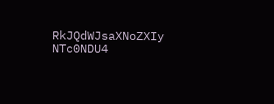RkJQdWJsaXNoZXIy NTc0NDU4